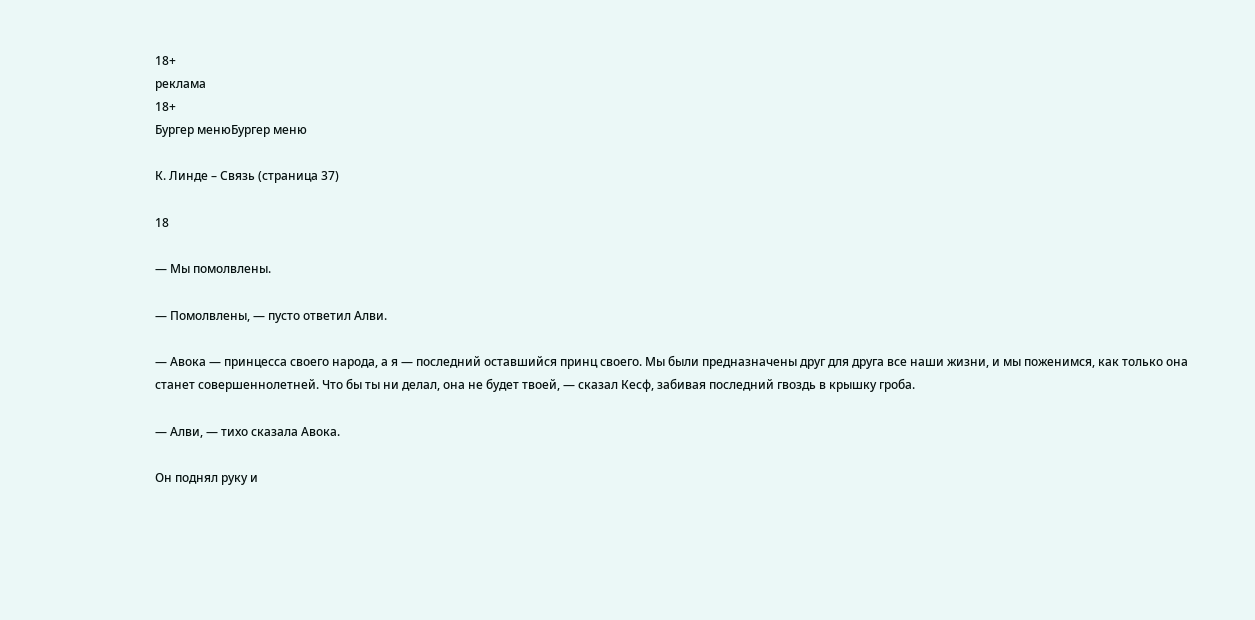18+
реклама
18+
Бургер менюБургер меню

К. Линде – Связь (страница 37)

18

— Мы помолвлены.

— Помолвлены, — пусто ответил Алви.

— Авока — принцесса своего народа, а я — последний оставшийся принц своего. Мы были предназначены друг для друга все наши жизни, и мы поженимся, как только она станет совершеннолетней. Что бы ты ни делал, она не будет твоей, — сказал Кесф, забивая последний гвоздь в крышку гроба.

— Алви, — тихо сказала Авока.

Он поднял руку и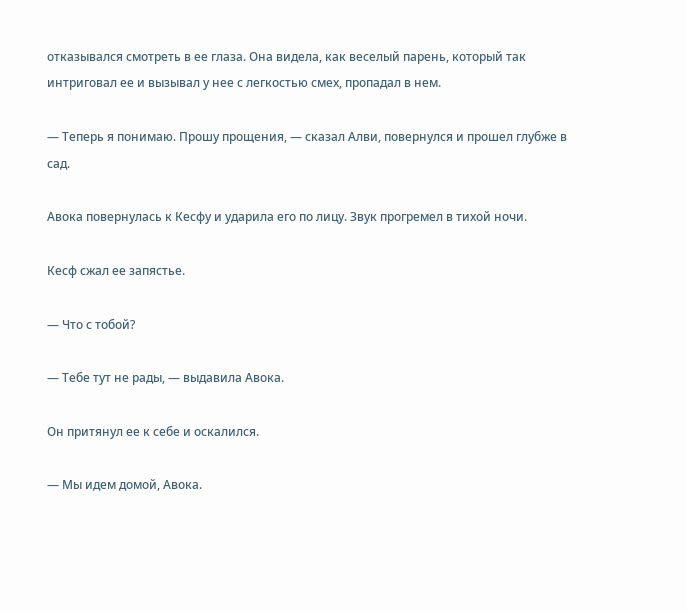отказывался смотреть в ее глаза. Она видела, как веселый парень, который так интриговал ее и вызывал у нее с легкостью смех, пропадал в нем.

— Теперь я понимаю. Прошу прощения, — сказал Алви, повернулся и прошел глубже в сад.

Авока повернулась к Кесфу и ударила его по лицу. Звук прогремел в тихой ночи.

Кесф сжал ее запястье.

— Что с тобой?

— Тебе тут не рады, — выдавила Авока.

Он притянул ее к себе и оскалился.

— Мы идем домой, Авока.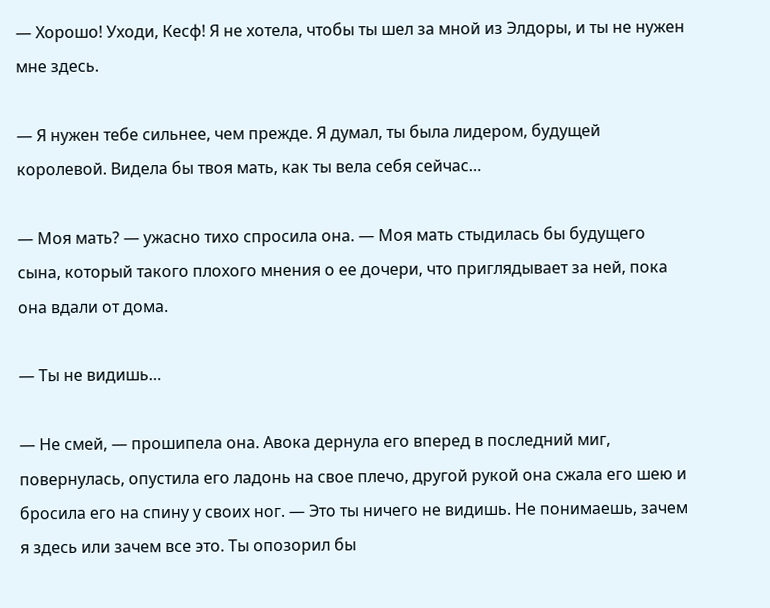— Хорошо! Уходи, Кесф! Я не хотела, чтобы ты шел за мной из Элдоры, и ты не нужен мне здесь.

— Я нужен тебе сильнее, чем прежде. Я думал, ты была лидером, будущей королевой. Видела бы твоя мать, как ты вела себя сейчас…

— Моя мать? — ужасно тихо спросила она. — Моя мать стыдилась бы будущего сына, который такого плохого мнения о ее дочери, что приглядывает за ней, пока она вдали от дома.

— Ты не видишь…

— Не смей, — прошипела она. Авока дернула его вперед в последний миг, повернулась, опустила его ладонь на свое плечо, другой рукой она сжала его шею и бросила его на спину у своих ног. — Это ты ничего не видишь. Не понимаешь, зачем я здесь или зачем все это. Ты опозорил бы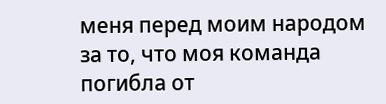меня перед моим народом за то, что моя команда погибла от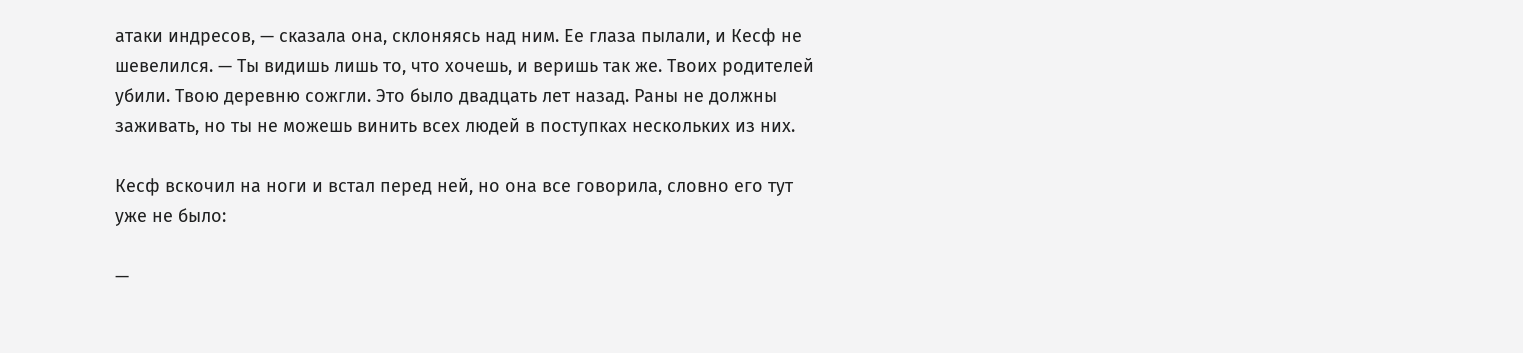атаки индресов, — сказала она, склоняясь над ним. Ее глаза пылали, и Кесф не шевелился. — Ты видишь лишь то, что хочешь, и веришь так же. Твоих родителей убили. Твою деревню сожгли. Это было двадцать лет назад. Раны не должны заживать, но ты не можешь винить всех людей в поступках нескольких из них.

Кесф вскочил на ноги и встал перед ней, но она все говорила, словно его тут уже не было:

—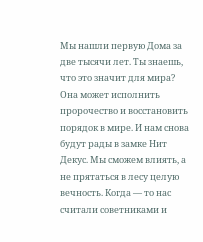Мы нашли первую Дома за две тысячи лет. Ты знаешь, что это значит для мира? Она может исполнить пророчество и восстановить порядок в мире. И нам снова будут рады в замке Нит Декус. Мы сможем влиять, а не прятаться в лесу целую вечность. Когда — то нас считали советниками и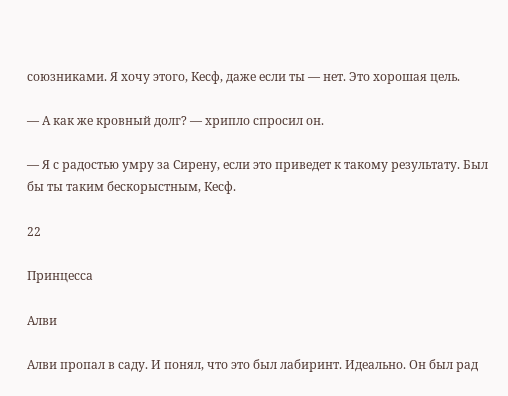союзниками. Я хочу этого, Кесф, даже если ты — нет. Это хорошая цель.

— А как же кровный долг? — хрипло спросил он.

— Я с радостью умру за Сирену, если это приведет к такому результату. Был бы ты таким бескорыстным, Кесф.

22

Принцесса

Алви

Алви пропал в саду. И понял, что это был лабиринт. Идеально. Он был рад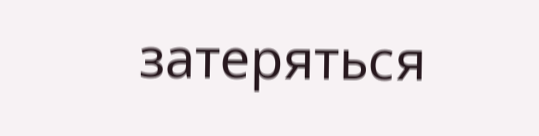затеряться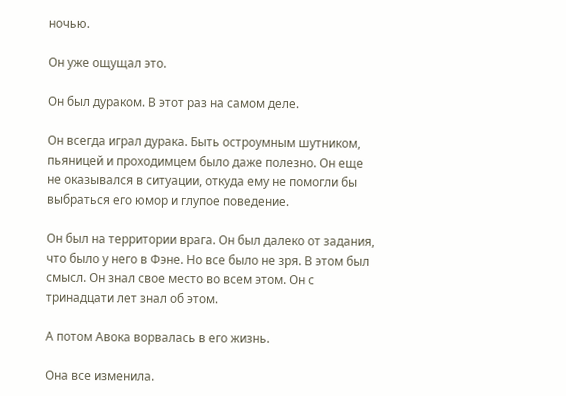ночью.

Он уже ощущал это.

Он был дураком. В этот раз на самом деле.

Он всегда играл дурака. Быть остроумным шутником, пьяницей и проходимцем было даже полезно. Он еще не оказывался в ситуации, откуда ему не помогли бы выбраться его юмор и глупое поведение.

Он был на территории врага. Он был далеко от задания, что было у него в Фэне. Но все было не зря. В этом был смысл. Он знал свое место во всем этом. Он с тринадцати лет знал об этом.

А потом Авока ворвалась в его жизнь.

Она все изменила.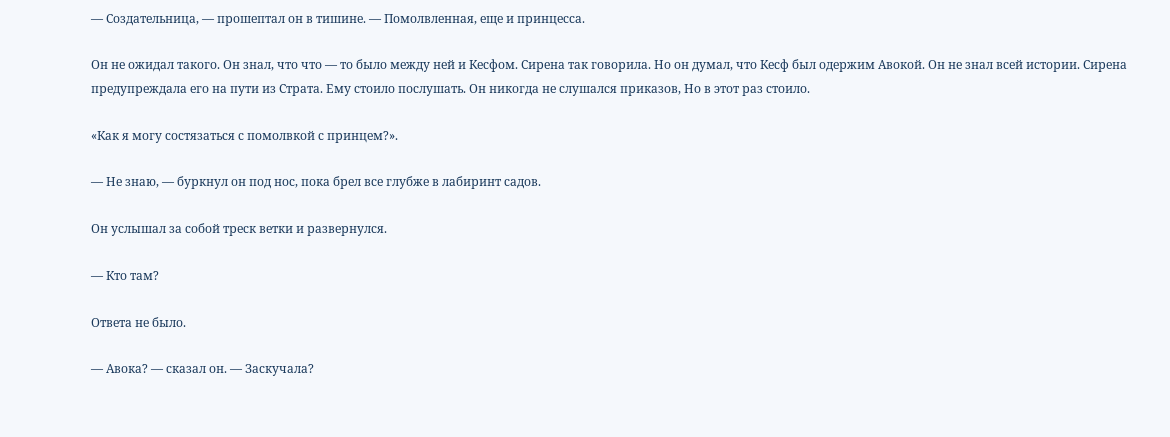— Создательница, — прошептал он в тишине. — Помолвленная, еще и принцесса.

Он не ожидал такого. Он знал, что что — то было между ней и Кесфом. Сирена так говорила. Но он думал, что Кесф был одержим Авокой. Он не знал всей истории. Сирена предупреждала его на пути из Страта. Ему стоило послушать. Он никогда не слушался приказов, Но в этот раз стоило.

«Как я могу состязаться с помолвкой с принцем?».

— Не знаю, — буркнул он под нос, пока брел все глубже в лабиринт садов.

Он услышал за собой треск ветки и развернулся.

— Кто там?

Ответа не было.

— Авока? — сказал он. — Заскучала?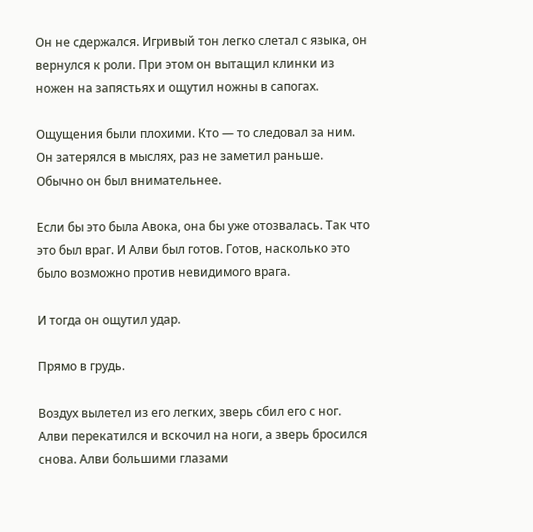Он не сдержался. Игривый тон легко слетал с языка, он вернулся к роли. При этом он вытащил клинки из ножен на запястьях и ощутил ножны в сапогах.

Ощущения были плохими. Кто — то следовал за ним. Он затерялся в мыслях, раз не заметил раньше. Обычно он был внимательнее.

Если бы это была Авока, она бы уже отозвалась. Так что это был враг. И Алви был готов. Готов, насколько это было возможно против невидимого врага.

И тогда он ощутил удар.

Прямо в грудь.

Воздух вылетел из его легких, зверь сбил его с ног. Алви перекатился и вскочил на ноги, а зверь бросился снова. Алви большими глазами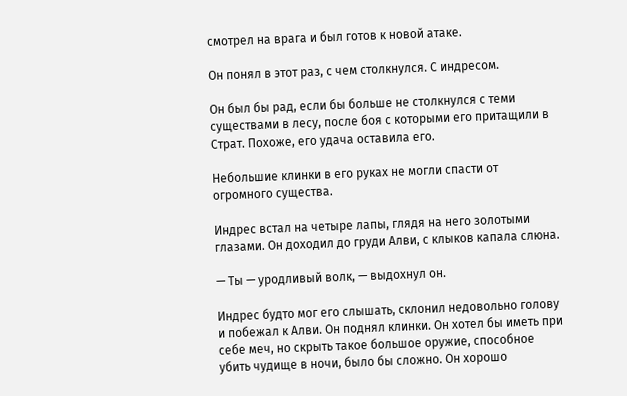смотрел на врага и был готов к новой атаке.

Он понял в этот раз, с чем столкнулся. С индресом.

Он был бы рад, если бы больше не столкнулся с теми существами в лесу, после боя с которыми его притащили в Страт. Похоже, его удача оставила его.

Небольшие клинки в его руках не могли спасти от огромного существа.

Индрес встал на четыре лапы, глядя на него золотыми глазами. Он доходил до груди Алви, с клыков капала слюна.

— Ты — уродливый волк, — выдохнул он.

Индрес будто мог его слышать, склонил недовольно голову и побежал к Алви. Он поднял клинки. Он хотел бы иметь при себе меч, но скрыть такое большое оружие, способное убить чудище в ночи, было бы сложно. Он хорошо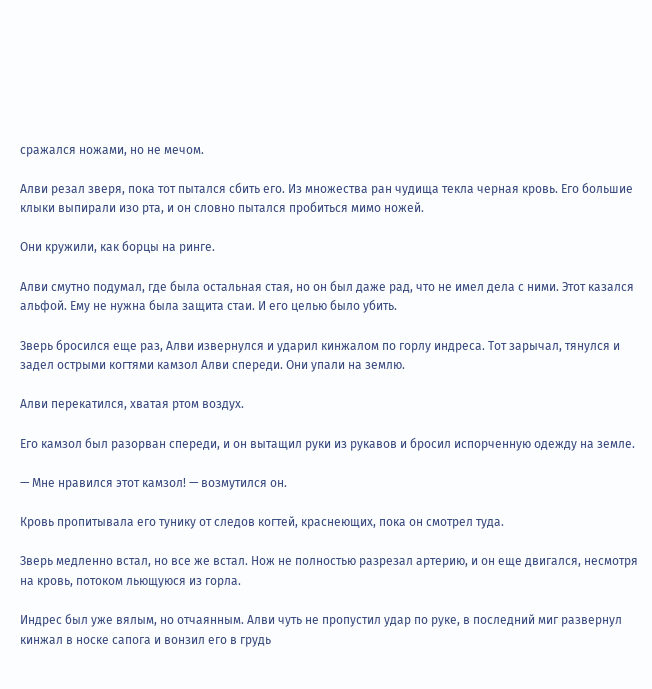сражался ножами, но не мечом.

Алви резал зверя, пока тот пытался сбить его. Из множества ран чудища текла черная кровь. Его большие клыки выпирали изо рта, и он словно пытался пробиться мимо ножей.

Они кружили, как борцы на ринге.

Алви смутно подумал, где была остальная стая, но он был даже рад, что не имел дела с ними. Этот казался альфой. Ему не нужна была защита стаи. И его целью было убить.

Зверь бросился еще раз, Алви извернулся и ударил кинжалом по горлу индреса. Тот зарычал, тянулся и задел острыми когтями камзол Алви спереди. Они упали на землю.

Алви перекатился, хватая ртом воздух.

Его камзол был разорван спереди, и он вытащил руки из рукавов и бросил испорченную одежду на земле.

— Мне нравился этот камзол! — возмутился он.

Кровь пропитывала его тунику от следов когтей, краснеющих, пока он смотрел туда.

Зверь медленно встал, но все же встал. Нож не полностью разрезал артерию, и он еще двигался, несмотря на кровь, потоком льющуюся из горла.

Индрес был уже вялым, но отчаянным. Алви чуть не пропустил удар по руке, в последний миг развернул кинжал в носке сапога и вонзил его в грудь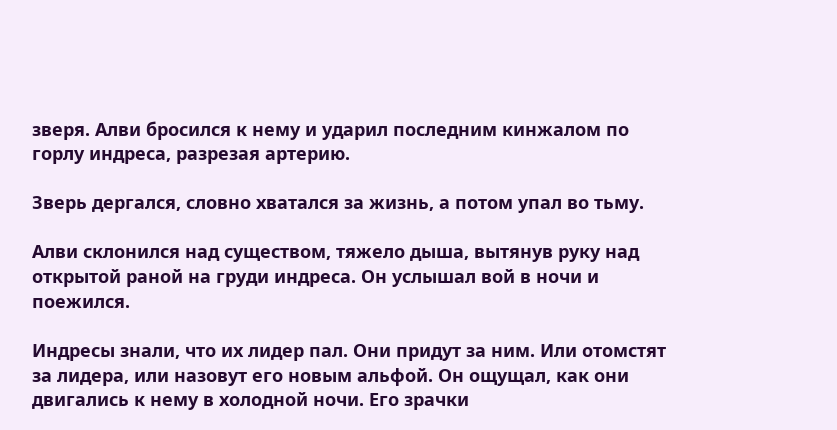зверя. Алви бросился к нему и ударил последним кинжалом по горлу индреса, разрезая артерию.

Зверь дергался, словно хватался за жизнь, а потом упал во тьму.

Алви склонился над существом, тяжело дыша, вытянув руку над открытой раной на груди индреса. Он услышал вой в ночи и поежился.

Индресы знали, что их лидер пал. Они придут за ним. Или отомстят за лидера, или назовут его новым альфой. Он ощущал, как они двигались к нему в холодной ночи. Его зрачки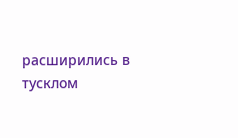расширились в тусклом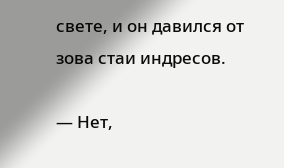свете, и он давился от зова стаи индресов.

— Нет,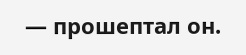— прошептал он.